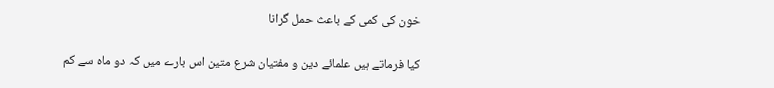خون کی کمی کے باعث حمل گرانا

کیا فرماتے ہیں علمائے دین و مفتیان شرع متین اس بارے میں کہ دو ماہ سے کم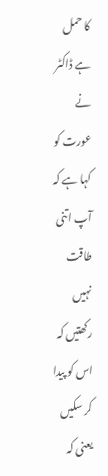کا حمل ہے ڈاکٹر نے عورت کو کہا ہے کہ آپ اتنی طاقت نہیں رکھتیں کہ اس کو پیدا کر سکیں یعنی کہ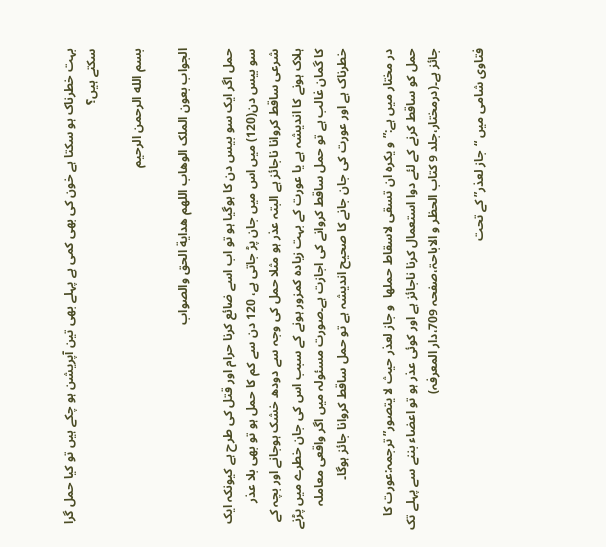بہت خطرناک ہو سکتا ہے خون کی بھی کمی ہے پہلے بھی تین آپریشن ہو چکے ہیں تو کیا حمل گرا سکتے ہیں؟

بسم الله الرحمن الرحيم

الجواب بعون الملک الوهاب اللهم هداية الحق والصواب

حمل اگر ایک سو بیس دن کا ہوگیا ہو تو اب اسے ضائع کرنا حرام اور قتل کی طرح ہے کیونکہ ایک سو بیس دن(120) میں اس میں جان پڑ جاتی ہے، 120 دن سے کم کا حمل ہو تو بھی بلا عذر شرعی ساقط کروانا ناجائز ہے البتہ عذر ہو مثلا حمل کی وجہ سے دودھ خشک ہوجانے اور بچہ کے ہلاک ہونے کا اندیشہ ہے یا عورت کے بہت زیادہ کمزور ہونے کے سبب اس کی جان خطرے میں پڑنے کا گمان غالب ہے تو حمل ساقط کروانے کی اجازت ہے۔صورت مسئولہ میں اگر واقعی معاملہ خطرناک ہے اور عورت کی جان جانے کا صحیح اندیشہ ہے تو حمل ساقط کروانا جائز ہوگا۔

در مختار میں ہے:”و یکرہ ان تسقی لاسقاط حملھا  و جاز لعذر حیث لا یتصور” ترجمہ:عورت کا حمل کو ساقط کرنے کے لئے دوا استعمال کرنا ناجائز ہے اور کوئی عذر ہو تو اعضاء بننے سے پہلے تک جائز ہے۔(درمختار،جلد 9 کتاب الحظر و الاباحۃ،صفحہ 709،دار المعرفہ)

فتاوی شامی میں “جاز لعذر” کے تحت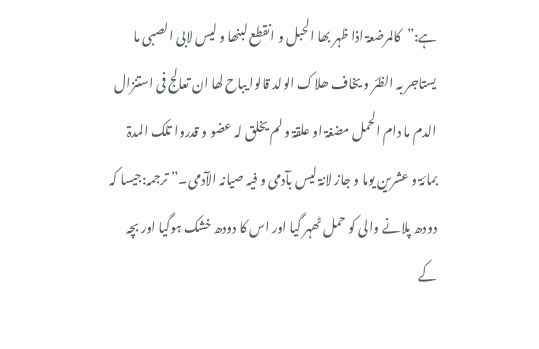ہے:”کالمرضعۃ اذا ظہر بھا الحبل و انقطع لبنھا و لیس لابی الصبی ما یستاجر بہ الظئر و یخاف ھلاک الولد قالوا یباح لھا ان تعالج فی استنزال الدم ما دام الحمل مضغۃ او علقۃ و لم یخلق لہ عضو و قدروا تلک المدۃ بمائۃ و عشرین یوما و جاز لانۃ لیس بآدمی و فیہ صیانہ الآدمی۔”ترجمہ:جیسا کہ دودھ پلانے والی کو حمل ٹھہر گیا اور اس کا دودھ خشک ہوگیا اور بچہ کے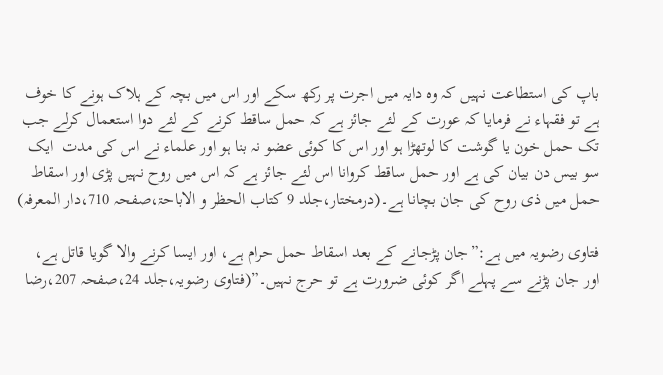باپ کی استطاعت نہیں کہ وہ دایہ میں اجرت پر رکھ سکے اور اس میں بچہ کے ہلاک ہونے کا خوف ہے تو فقہاء نے فرمایا کہ عورت کے لئے جائز ہے کہ حمل ساقط کرنے کے لئے دوا استعمال کرلے جب تک حمل خون یا گوشت کا لوتھڑا ہو اور اس کا کوئی عضو نہ بنا ہو اور علماء نے اس کی مدت  ایک سو بیس دن بیان کی ہے اور حمل ساقط کروانا اس لئے جائز ہے کہ اس میں روح نہیں پڑی اور اسقاط حمل میں ذی روح کی جان بچانا ہے۔(درمختار،جلد 9 کتاب الحظر و الاباحۃ،صفحہ 710،دار المعرفہ)

فتاوی رضویہ میں ہے:”جان پڑجانے کے بعد اسقاط حمل حرام ہے، اور ایسا کرنے والا گویا قاتل ہے، اور جان پڑنے سے پہلے اگر کوئی ضرورت ہے تو حرج نہیں۔”(فتاوی رضویہ،جلد 24،صفحہ 207،رضا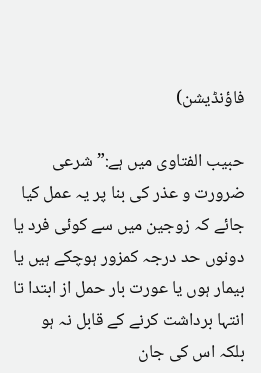فاؤنڈیشن)

حبیب الفتاوی میں ہے:”شرعی ضرورت و عذر کی بنا پر یہ عمل کیا جائے کہ زوجین میں سے کوئی فرد یا دونوں حد درجہ کمزور ہوچکے ہیں یا بیمار ہوں یا عورت بار حمل از ابتدا تا انتہا برداشت کرنے کے قابل نہ ہو بلکہ اس کی جان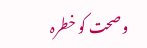و صحت کو خطرہ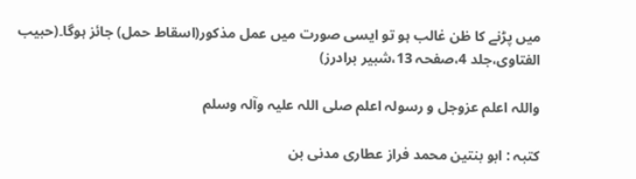میں پڑنے کا ظن غالب ہو تو ایسی صورت میں عمل مذکور(اسقاط حمل) جائز ہوگا۔(حبیب الفتاوی،جلد 4،صفحہ 13،شبیر برادرز)

واللہ اعلم عزوجل و رسولہ اعلم صلی اللہ علیہ وآلہ وسلم

کتبہ : ابو بنتین محمد فراز عطاری مدنی بن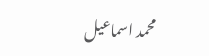محمد اسماعیل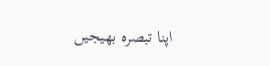اپنا تبصرہ بھیجیں